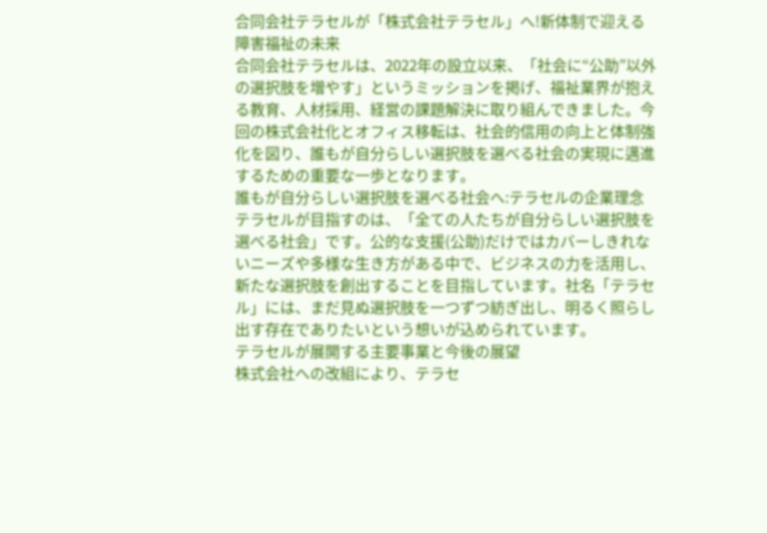合同会社テラセルが「株式会社テラセル」へ!新体制で迎える障害福祉の未来
合同会社テラセルは、2022年の設立以来、「社会に“公助”以外の選択肢を増やす」というミッションを掲げ、福祉業界が抱える教育、人材採用、経営の課題解決に取り組んできました。今回の株式会社化とオフィス移転は、社会的信用の向上と体制強化を図り、誰もが自分らしい選択肢を選べる社会の実現に邁進するための重要な一歩となります。
誰もが自分らしい選択肢を選べる社会へ:テラセルの企業理念
テラセルが目指すのは、「全ての人たちが自分らしい選択肢を選べる社会」です。公的な支援(公助)だけではカバーしきれないニーズや多様な生き方がある中で、ビジネスの力を活用し、新たな選択肢を創出することを目指しています。社名「テラセル」には、まだ見ぬ選択肢を一つずつ紡ぎ出し、明るく照らし出す存在でありたいという想いが込められています。
テラセルが展開する主要事業と今後の展望
株式会社への改組により、テラセ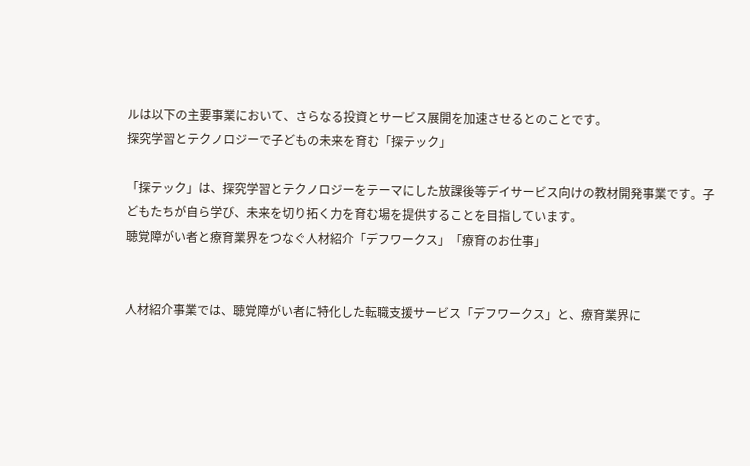ルは以下の主要事業において、さらなる投資とサービス展開を加速させるとのことです。
探究学習とテクノロジーで子どもの未来を育む「探テック」

「探テック」は、探究学習とテクノロジーをテーマにした放課後等デイサービス向けの教材開発事業です。子どもたちが自ら学び、未来を切り拓く力を育む場を提供することを目指しています。
聴覚障がい者と療育業界をつなぐ人材紹介「デフワークス」「療育のお仕事」


人材紹介事業では、聴覚障がい者に特化した転職支援サービス「デフワークス」と、療育業界に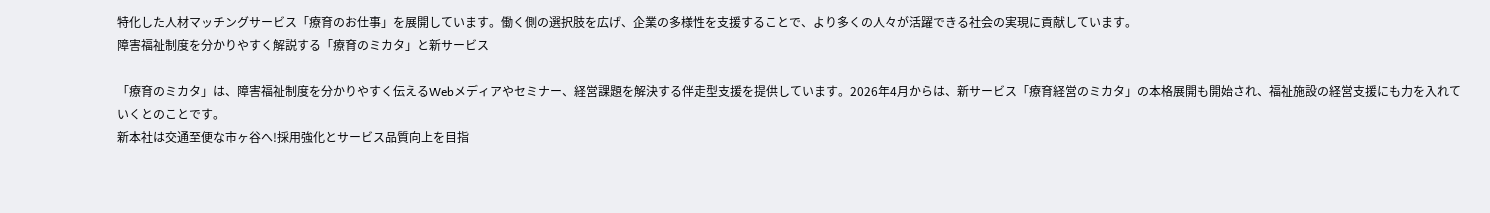特化した人材マッチングサービス「療育のお仕事」を展開しています。働く側の選択肢を広げ、企業の多様性を支援することで、より多くの人々が活躍できる社会の実現に貢献しています。
障害福祉制度を分かりやすく解説する「療育のミカタ」と新サービス

「療育のミカタ」は、障害福祉制度を分かりやすく伝えるWebメディアやセミナー、経営課題を解決する伴走型支援を提供しています。2026年4月からは、新サービス「療育経営のミカタ」の本格展開も開始され、福祉施設の経営支援にも力を入れていくとのことです。
新本社は交通至便な市ヶ谷へ!採用強化とサービス品質向上を目指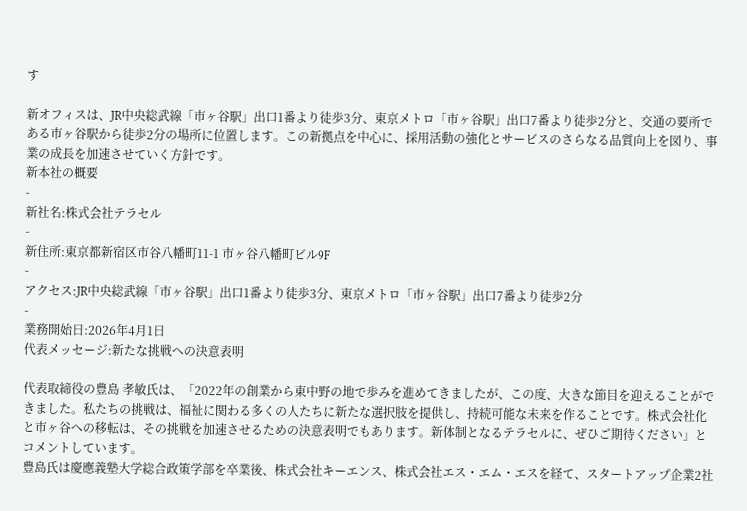す

新オフィスは、JR中央総武線「市ヶ谷駅」出口1番より徒歩3分、東京メトロ「市ヶ谷駅」出口7番より徒歩2分と、交通の要所である市ヶ谷駅から徒歩2分の場所に位置します。この新拠点を中心に、採用活動の強化とサービスのさらなる品質向上を図り、事業の成長を加速させていく方針です。
新本社の概要
-
新社名:株式会社テラセル
-
新住所:東京都新宿区市谷八幡町11-1 市ヶ谷八幡町ビル9F
-
アクセス:JR中央総武線「市ヶ谷駅」出口1番より徒歩3分、東京メトロ「市ヶ谷駅」出口7番より徒歩2分
-
業務開始日:2026年4月1日
代表メッセージ:新たな挑戦への決意表明

代表取締役の豊島 孝敏氏は、「2022年の創業から東中野の地で歩みを進めてきましたが、この度、大きな節目を迎えることができました。私たちの挑戦は、福祉に関わる多くの人たちに新たな選択肢を提供し、持続可能な未来を作ることです。株式会社化と市ヶ谷への移転は、その挑戦を加速させるための決意表明でもあります。新体制となるテラセルに、ぜひご期待ください」とコメントしています。
豊島氏は慶應義塾大学総合政策学部を卒業後、株式会社キーエンス、株式会社エス・エム・エスを経て、スタートアップ企業2社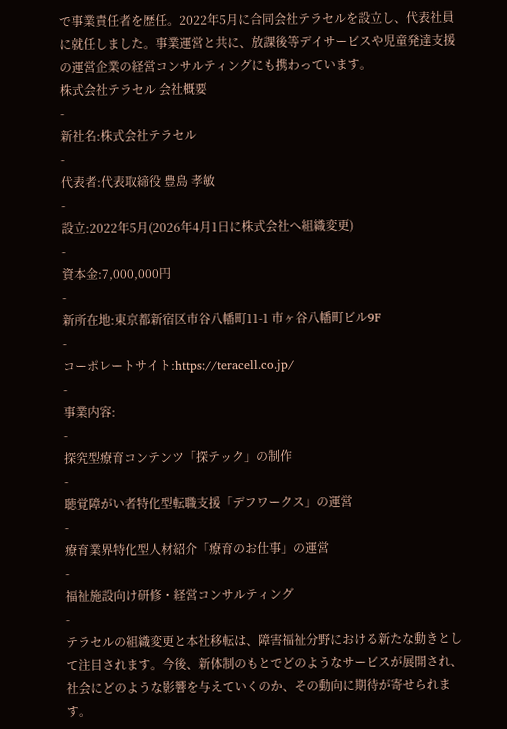で事業責任者を歴任。2022年5月に合同会社テラセルを設立し、代表社員に就任しました。事業運営と共に、放課後等デイサービスや児童発達支援の運営企業の経営コンサルティングにも携わっています。
株式会社テラセル 会社概要
-
新社名:株式会社テラセル
-
代表者:代表取締役 豊島 孝敏
-
設立:2022年5月(2026年4月1日に株式会社へ組織変更)
-
資本金:7,000,000円
-
新所在地:東京都新宿区市谷八幡町11-1 市ヶ谷八幡町ビル9F
-
コーポレートサイト:https://teracell.co.jp/
-
事業内容:
-
探究型療育コンテンツ「探テック」の制作
-
聴覚障がい者特化型転職支援「デフワークス」の運営
-
療育業界特化型人材紹介「療育のお仕事」の運営
-
福祉施設向け研修・経営コンサルティング
-
テラセルの組織変更と本社移転は、障害福祉分野における新たな動きとして注目されます。今後、新体制のもとでどのようなサービスが展開され、社会にどのような影響を与えていくのか、その動向に期待が寄せられます。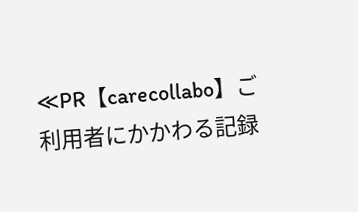≪PR【carecollabo】ご利用者にかかわる記録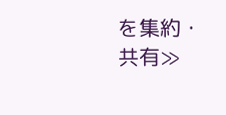を集約・共有≫